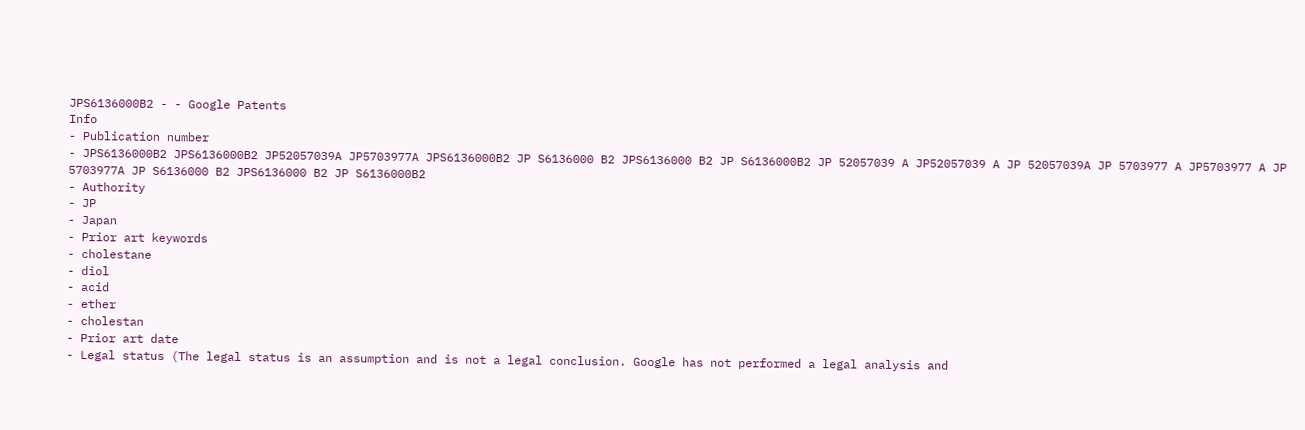JPS6136000B2 - - Google Patents
Info
- Publication number
- JPS6136000B2 JPS6136000B2 JP52057039A JP5703977A JPS6136000B2 JP S6136000 B2 JPS6136000 B2 JP S6136000B2 JP 52057039 A JP52057039 A JP 52057039A JP 5703977 A JP5703977 A JP 5703977A JP S6136000 B2 JPS6136000 B2 JP S6136000B2
- Authority
- JP
- Japan
- Prior art keywords
- cholestane
- diol
- acid
- ether
- cholestan
- Prior art date
- Legal status (The legal status is an assumption and is not a legal conclusion. Google has not performed a legal analysis and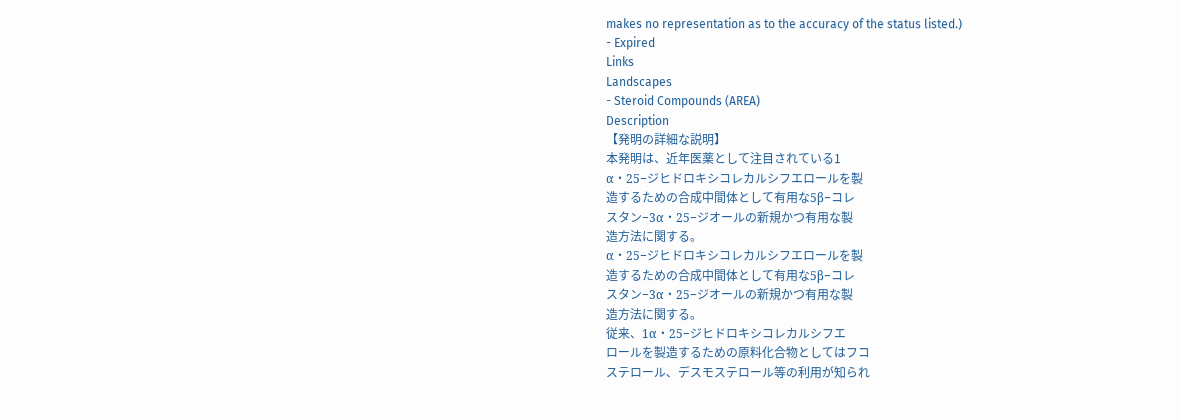makes no representation as to the accuracy of the status listed.)
- Expired
Links
Landscapes
- Steroid Compounds (AREA)
Description
【発明の詳細な説明】
本発明は、近年医薬として注目されている1
α・25−ジヒドロキシコレカルシフエロールを製
造するための合成中間体として有用な5β−コレ
スタン−3α・25−ジオールの新規かつ有用な製
造方法に関する。
α・25−ジヒドロキシコレカルシフエロールを製
造するための合成中間体として有用な5β−コレ
スタン−3α・25−ジオールの新規かつ有用な製
造方法に関する。
従来、1α・25−ジヒドロキシコレカルシフエ
ロールを製造するための原料化合物としてはフコ
ステロール、デスモステロール等の利用が知られ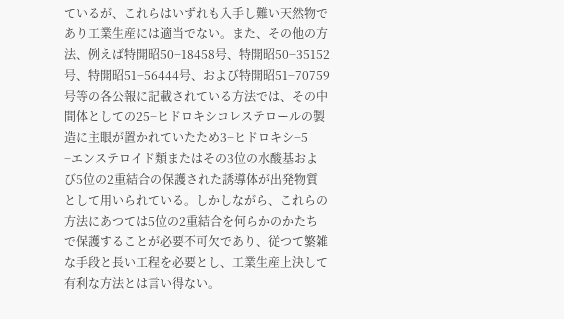ているが、これらはいずれも入手し難い天然物で
あり工業生産には適当でない。また、その他の方
法、例えば特開昭50−18458号、特開昭50−35152
号、特開昭51−56444号、および特開昭51−70759
号等の各公報に記載されている方法では、その中
間体としての25−ヒドロキシコレステロールの製
造に主眼が置かれていたため3−ヒドロキシ−5
−エンステロイド類またはその3位の水酸基およ
び5位の2重結合の保護された誘導体が出発物質
として用いられている。しかしながら、これらの
方法にあつては5位の2重結合を何らかのかたち
で保護することが必要不可欠であり、従つて繁雑
な手段と長い工程を必要とし、工業生産上決して
有利な方法とは言い得ない。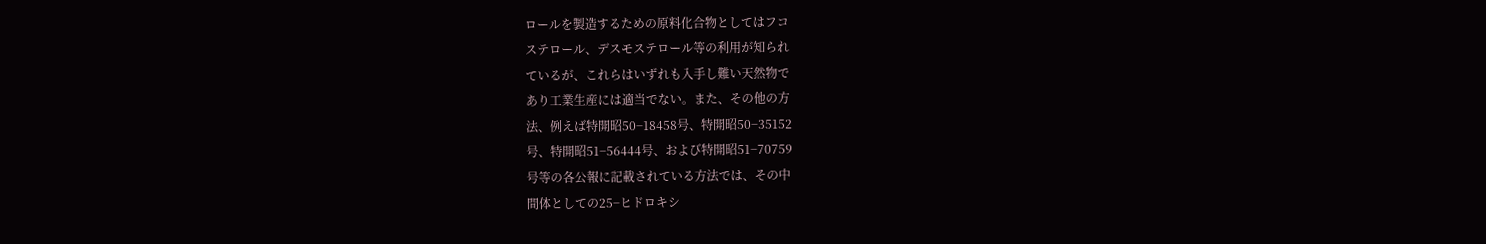ロールを製造するための原料化合物としてはフコ
ステロール、デスモステロール等の利用が知られ
ているが、これらはいずれも入手し難い天然物で
あり工業生産には適当でない。また、その他の方
法、例えば特開昭50−18458号、特開昭50−35152
号、特開昭51−56444号、および特開昭51−70759
号等の各公報に記載されている方法では、その中
間体としての25−ヒドロキシ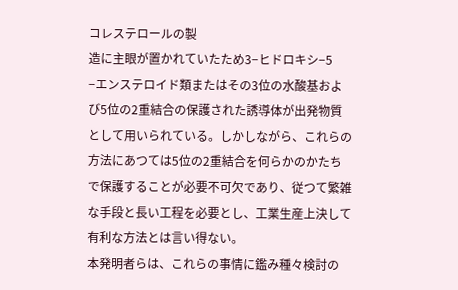コレステロールの製
造に主眼が置かれていたため3−ヒドロキシ−5
−エンステロイド類またはその3位の水酸基およ
び5位の2重結合の保護された誘導体が出発物質
として用いられている。しかしながら、これらの
方法にあつては5位の2重結合を何らかのかたち
で保護することが必要不可欠であり、従つて繁雑
な手段と長い工程を必要とし、工業生産上決して
有利な方法とは言い得ない。
本発明者らは、これらの事情に鑑み種々検討の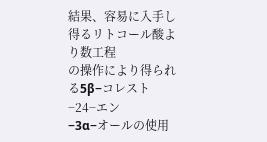結果、容易に入手し得るリトコール酸より数工程
の操作により得られる5β−コレスト−24−エン
−3α−オールの使用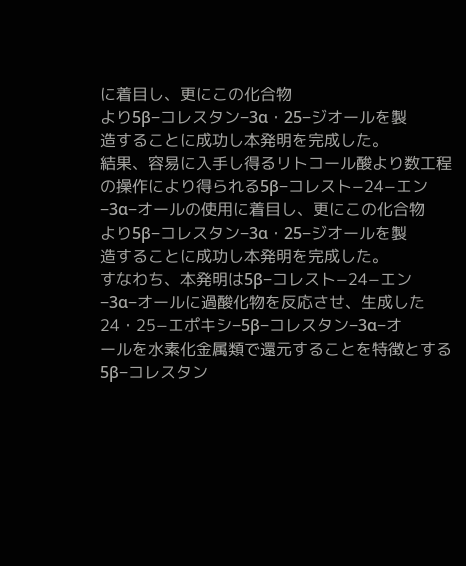に着目し、更にこの化合物
より5β−コレスタン−3α・25−ジオールを製
造することに成功し本発明を完成した。
結果、容易に入手し得るリトコール酸より数工程
の操作により得られる5β−コレスト−24−エン
−3α−オールの使用に着目し、更にこの化合物
より5β−コレスタン−3α・25−ジオールを製
造することに成功し本発明を完成した。
すなわち、本発明は5β−コレスト−24−エン
−3α−オールに過酸化物を反応させ、生成した
24・25−エポキシ−5β−コレスタン−3α−オ
ールを水素化金属類で還元することを特徴とする
5β−コレスタン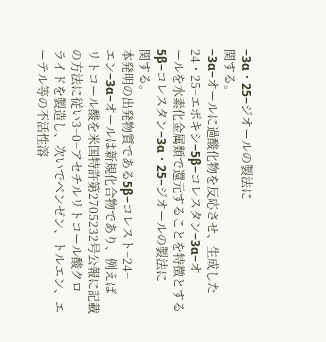−3α・25−ジオールの製法に
関する。
−3α−オールに過酸化物を反応させ、生成した
24・25−エポキシ−5β−コレスタン−3α−オ
ールを水素化金属類で還元することを特徴とする
5β−コレスタン−3α・25−ジオールの製法に
関する。
本発明の出発物質である5β−コレスト−24−
エン−3α−オールは新規化合物であり、例えば
リトコール酸を米国特許第2705232号公報に記載
の方法に従い3−0−アセチルリトコール酸クロ
ライドを製造し、次いでベンゼン、トルエン、エ
ーテル等の不活性溶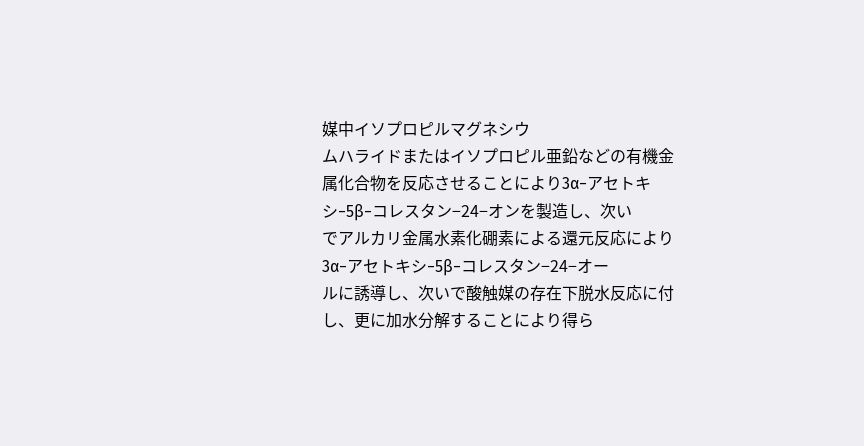媒中イソプロピルマグネシウ
ムハライドまたはイソプロピル亜鉛などの有機金
属化合物を反応させることにより3α−アセトキ
シ−5β−コレスタン−24−オンを製造し、次い
でアルカリ金属水素化硼素による還元反応により
3α−アセトキシ−5β−コレスタン−24−オー
ルに誘導し、次いで酸触媒の存在下脱水反応に付
し、更に加水分解することにより得ら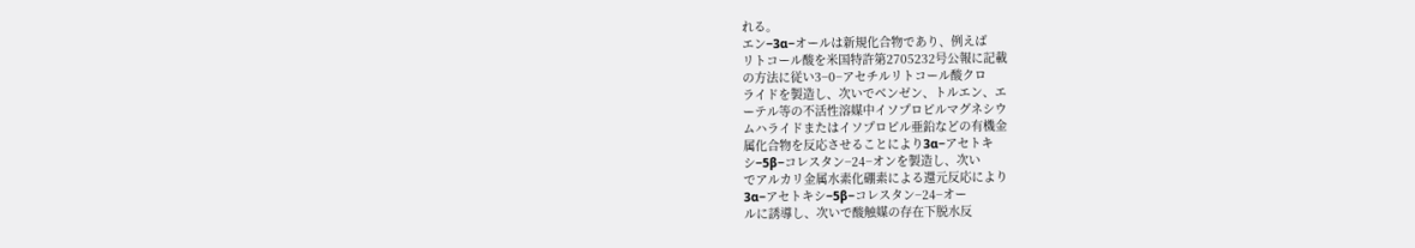れる。
エン−3α−オールは新規化合物であり、例えば
リトコール酸を米国特許第2705232号公報に記載
の方法に従い3−0−アセチルリトコール酸クロ
ライドを製造し、次いでベンゼン、トルエン、エ
ーテル等の不活性溶媒中イソプロピルマグネシウ
ムハライドまたはイソプロピル亜鉛などの有機金
属化合物を反応させることにより3α−アセトキ
シ−5β−コレスタン−24−オンを製造し、次い
でアルカリ金属水素化硼素による還元反応により
3α−アセトキシ−5β−コレスタン−24−オー
ルに誘導し、次いで酸触媒の存在下脱水反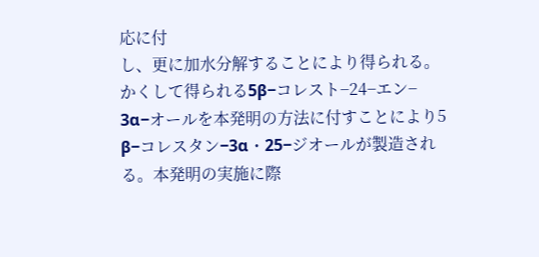応に付
し、更に加水分解することにより得られる。
かくして得られる5β−コレスト−24−エン−
3α−オールを本発明の方法に付すことにより5
β−コレスタン−3α・25−ジオールが製造され
る。本発明の実施に際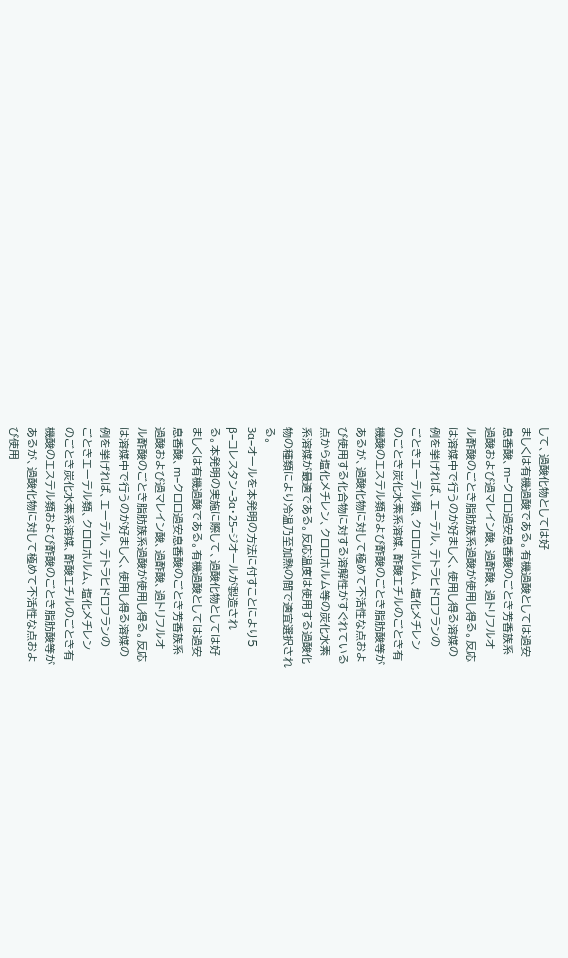して、過酸化物としては好
ましくは有機過酸である。有機過酸としては過安
息香酸、m−クロロ過安息香酸のごとき芳香族系
過酸および過マレイン酸、過酢酸、過トリフルオ
ル酢酸のごとき脂肪族系過酸が使用し得る。反応
は溶媒中で行うのが好ましく、使用し得る溶媒の
例を挙げれば、エーテル、テトラヒドロフランの
ごときエーテル類、クロロホルム、塩化メチレン
のごとき炭化水素系溶媒、酢酸エチルのごとき有
機酸のエステル類および酢酸のごとき脂肪酸等が
あるが、過酸化物に対して極めて不活性な点およ
び使用する化合物に対する溶解性がすぐれている
点から塩化メチレン、クロロホルム等の炭化水素
系溶媒が最適である。反応温度は使用する過酸化
物の種類により冷温乃至加熱の間で適宜選択され
る。
3α−オールを本発明の方法に付すことにより5
β−コレスタン−3α・25−ジオールが製造され
る。本発明の実施に際して、過酸化物としては好
ましくは有機過酸である。有機過酸としては過安
息香酸、m−クロロ過安息香酸のごとき芳香族系
過酸および過マレイン酸、過酢酸、過トリフルオ
ル酢酸のごとき脂肪族系過酸が使用し得る。反応
は溶媒中で行うのが好ましく、使用し得る溶媒の
例を挙げれば、エーテル、テトラヒドロフランの
ごときエーテル類、クロロホルム、塩化メチレン
のごとき炭化水素系溶媒、酢酸エチルのごとき有
機酸のエステル類および酢酸のごとき脂肪酸等が
あるが、過酸化物に対して極めて不活性な点およ
び使用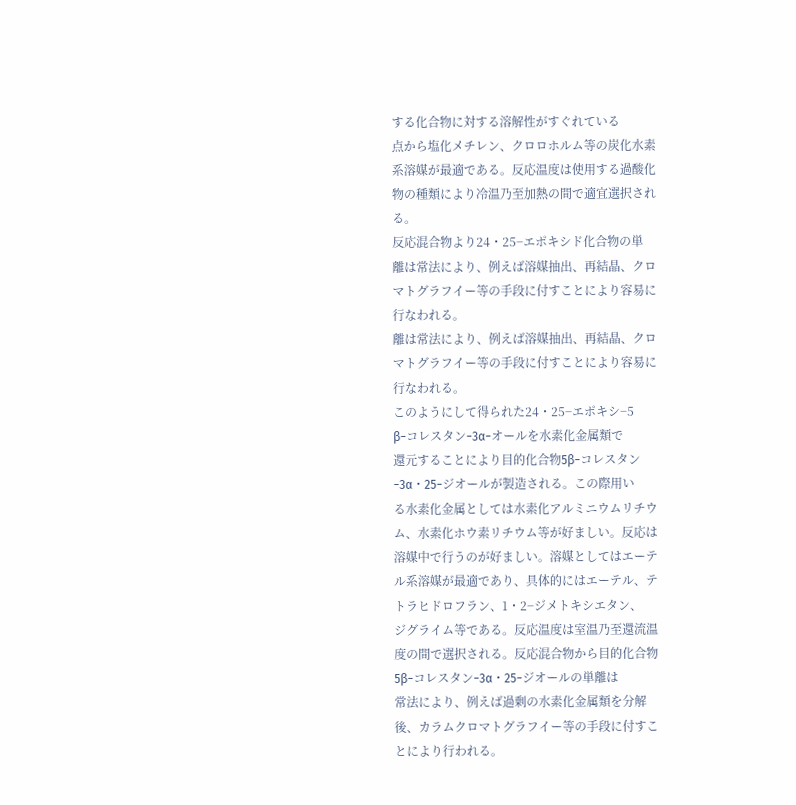する化合物に対する溶解性がすぐれている
点から塩化メチレン、クロロホルム等の炭化水素
系溶媒が最適である。反応温度は使用する過酸化
物の種類により冷温乃至加熱の間で適宜選択され
る。
反応混合物より24・25−エポキシド化合物の単
離は常法により、例えば溶媒抽出、再結晶、クロ
マトグラフイー等の手段に付すことにより容易に
行なわれる。
離は常法により、例えば溶媒抽出、再結晶、クロ
マトグラフイー等の手段に付すことにより容易に
行なわれる。
このようにして得られた24・25−エポキシ−5
β−コレスタン−3α−オールを水素化金属類で
還元することにより目的化合物5β−コレスタン
−3α・25−ジオールが製造される。この際用い
る水素化金属としては水素化アルミニウムリチウ
ム、水素化ホウ素リチウム等が好ましい。反応は
溶媒中で行うのが好ましい。溶媒としてはエーテ
ル系溶媒が最適であり、具体的にはエーテル、テ
トラヒドロフラン、1・2−ジメトキシエタン、
ジグライム等である。反応温度は室温乃至還流温
度の間で選択される。反応混合物から目的化合物
5β−コレスタン−3α・25−ジオールの単離は
常法により、例えば過剰の水素化金属類を分解
後、カラムクロマトグラフイー等の手段に付すこ
とにより行われる。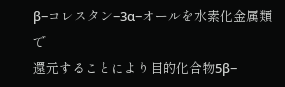β−コレスタン−3α−オールを水素化金属類で
還元することにより目的化合物5β−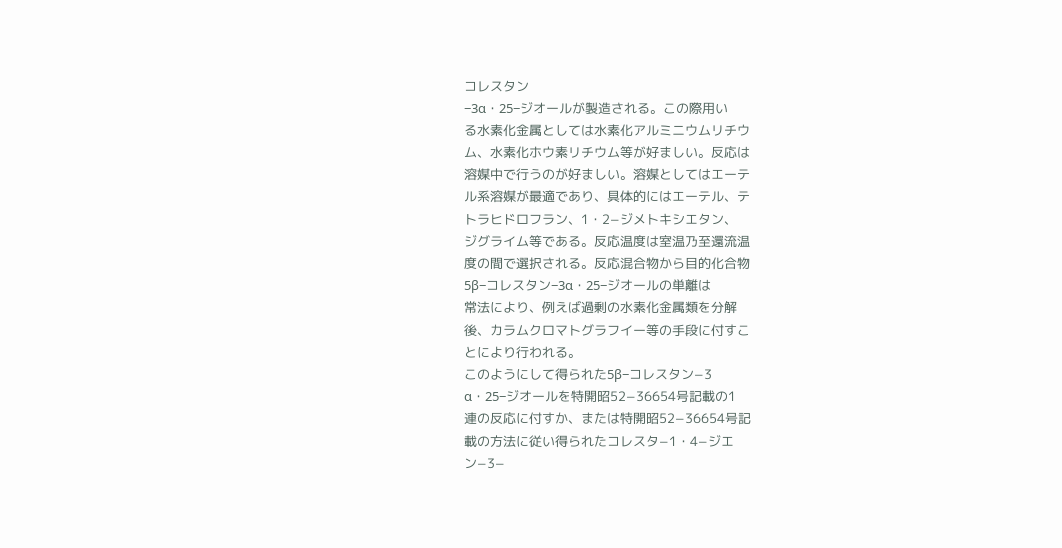コレスタン
−3α・25−ジオールが製造される。この際用い
る水素化金属としては水素化アルミニウムリチウ
ム、水素化ホウ素リチウム等が好ましい。反応は
溶媒中で行うのが好ましい。溶媒としてはエーテ
ル系溶媒が最適であり、具体的にはエーテル、テ
トラヒドロフラン、1・2−ジメトキシエタン、
ジグライム等である。反応温度は室温乃至還流温
度の間で選択される。反応混合物から目的化合物
5β−コレスタン−3α・25−ジオールの単離は
常法により、例えば過剰の水素化金属類を分解
後、カラムクロマトグラフイー等の手段に付すこ
とにより行われる。
このようにして得られた5β−コレスタン−3
α・25−ジオールを特開昭52−36654号記載の1
連の反応に付すか、または特開昭52−36654号記
載の方法に従い得られたコレスタ−1・4−ジエ
ン−3−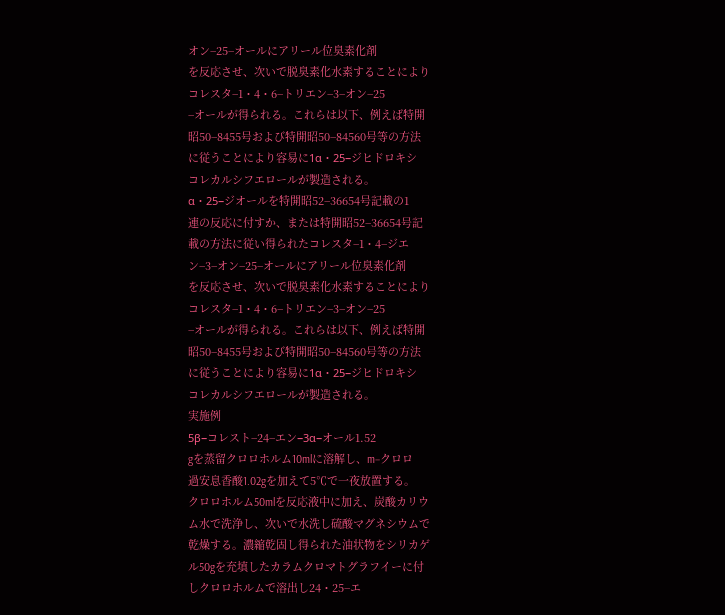オン−25−オールにアリール位臭素化剤
を反応させ、次いで脱臭素化水素することにより
コレスタ−1・4・6−トリエン−3−オン−25
−オールが得られる。これらは以下、例えば特開
昭50−8455号および特開昭50−84560号等の方法
に従うことにより容易に1α・25−ジヒドロキシ
コレカルシフエロールが製造される。
α・25−ジオールを特開昭52−36654号記載の1
連の反応に付すか、または特開昭52−36654号記
載の方法に従い得られたコレスタ−1・4−ジエ
ン−3−オン−25−オールにアリール位臭素化剤
を反応させ、次いで脱臭素化水素することにより
コレスタ−1・4・6−トリエン−3−オン−25
−オールが得られる。これらは以下、例えば特開
昭50−8455号および特開昭50−84560号等の方法
に従うことにより容易に1α・25−ジヒドロキシ
コレカルシフエロールが製造される。
実施例
5β−コレスト−24−エン−3α−オール1.52
gを蒸留クロロホルム10mlに溶解し、m−クロロ
過安息香酸1.02gを加えて5℃で一夜放置する。
クロロホルム50mlを反応液中に加え、炭酸カリウ
ム水で洗浄し、次いで水洗し硫酸マグネシウムで
乾燥する。濃縮乾固し得られた油状物をシリカゲ
ル50gを充填したカラムクロマトグラフイーに付
しクロロホルムで溶出し24・25−エ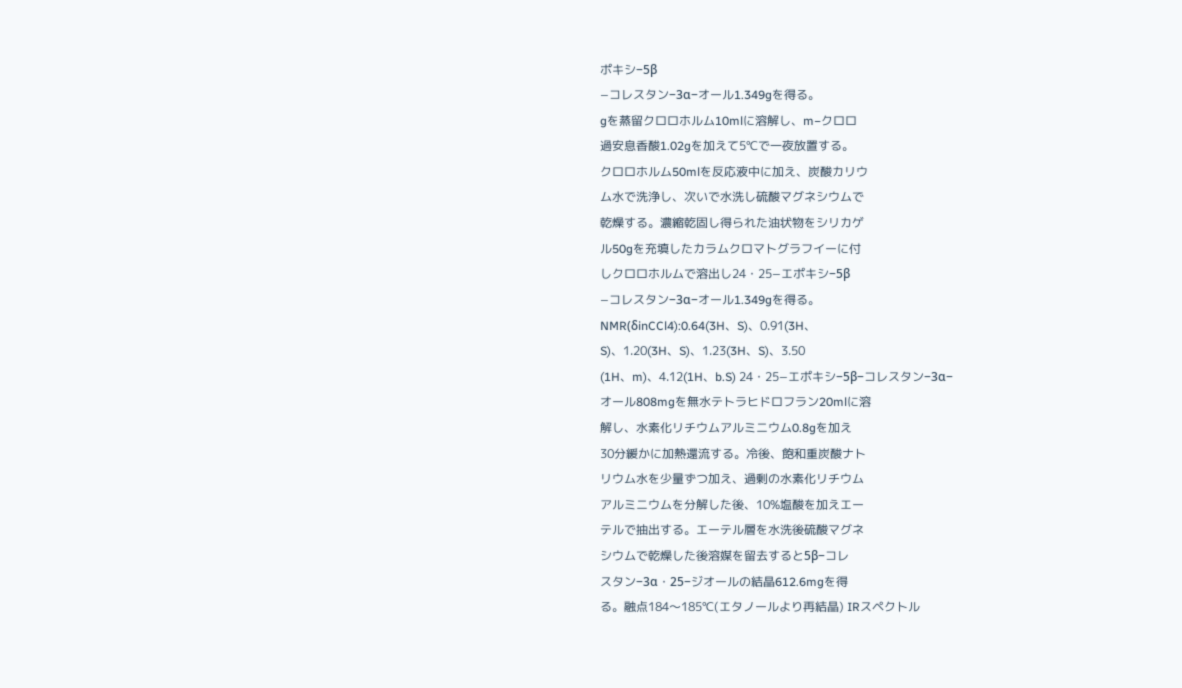ポキシ−5β
−コレスタン−3α−オール1.349gを得る。
gを蒸留クロロホルム10mlに溶解し、m−クロロ
過安息香酸1.02gを加えて5℃で一夜放置する。
クロロホルム50mlを反応液中に加え、炭酸カリウ
ム水で洗浄し、次いで水洗し硫酸マグネシウムで
乾燥する。濃縮乾固し得られた油状物をシリカゲ
ル50gを充填したカラムクロマトグラフイーに付
しクロロホルムで溶出し24・25−エポキシ−5β
−コレスタン−3α−オール1.349gを得る。
NMR(δinCCl4):0.64(3H、S)、0.91(3H、
S)、1.20(3H、S)、1.23(3H、S)、3.50
(1H、m)、4.12(1H、b.S) 24・25−エポキシ−5β−コレスタン−3α−
オール808mgを無水テトラヒドロフラン20mlに溶
解し、水素化リチウムアルミニウム0.8gを加え
30分緩かに加熱還流する。冷後、飽和重炭酸ナト
リウム水を少量ずつ加え、過剰の水素化リチウム
アルミニウムを分解した後、10%塩酸を加えエー
テルで抽出する。エーテル層を水洗後硫酸マグネ
シウムで乾燥した後溶媒を留去すると5β−コレ
スタン−3α・25−ジオールの結晶612.6mgを得
る。融点184〜185℃(エタノールより再結晶) IRスペクトル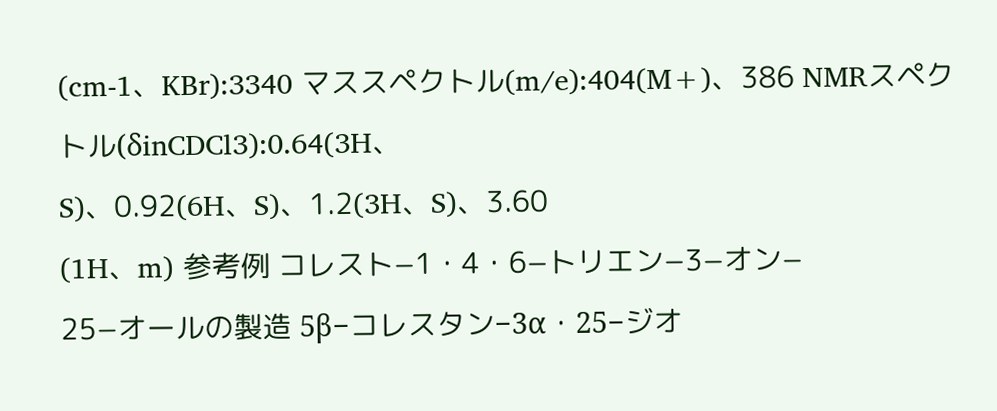(cm-1、KBr):3340 マススペクトル(m/e):404(M+)、386 NMRスペクトル(δinCDCl3):0.64(3H、
S)、0.92(6H、S)、1.2(3H、S)、3.60
(1H、m) 参考例 コレスト−1・4・6−トリエン−3−オン−
25−オールの製造 5β−コレスタン−3α・25−ジオ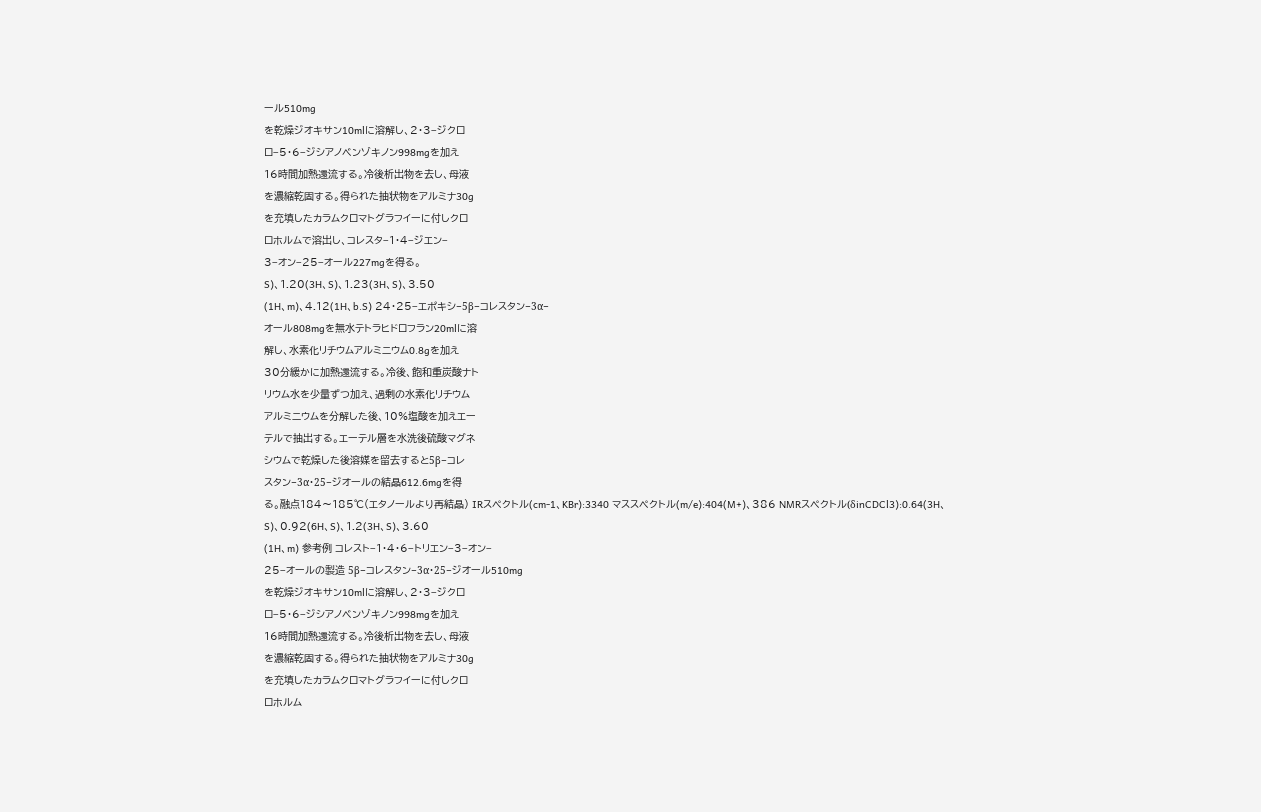ール510mg
を乾燥ジオキサン10mlに溶解し、2・3−ジクロ
ロ−5・6−ジシアノベンゾキノン998mgを加え
16時間加熱還流する。冷後析出物を去し、母液
を濃縮乾固する。得られた抽状物をアルミナ30g
を充填したカラムクロマトグラフイーに付しクロ
ロホルムで溶出し、コレスタ−1・4−ジエン−
3−オン−25−オール227mgを得る。
S)、1.20(3H、S)、1.23(3H、S)、3.50
(1H、m)、4.12(1H、b.S) 24・25−エポキシ−5β−コレスタン−3α−
オール808mgを無水テトラヒドロフラン20mlに溶
解し、水素化リチウムアルミニウム0.8gを加え
30分緩かに加熱還流する。冷後、飽和重炭酸ナト
リウム水を少量ずつ加え、過剰の水素化リチウム
アルミニウムを分解した後、10%塩酸を加えエー
テルで抽出する。エーテル層を水洗後硫酸マグネ
シウムで乾燥した後溶媒を留去すると5β−コレ
スタン−3α・25−ジオールの結晶612.6mgを得
る。融点184〜185℃(エタノールより再結晶) IRスペクトル(cm-1、KBr):3340 マススペクトル(m/e):404(M+)、386 NMRスペクトル(δinCDCl3):0.64(3H、
S)、0.92(6H、S)、1.2(3H、S)、3.60
(1H、m) 参考例 コレスト−1・4・6−トリエン−3−オン−
25−オールの製造 5β−コレスタン−3α・25−ジオール510mg
を乾燥ジオキサン10mlに溶解し、2・3−ジクロ
ロ−5・6−ジシアノベンゾキノン998mgを加え
16時間加熱還流する。冷後析出物を去し、母液
を濃縮乾固する。得られた抽状物をアルミナ30g
を充填したカラムクロマトグラフイーに付しクロ
ロホルム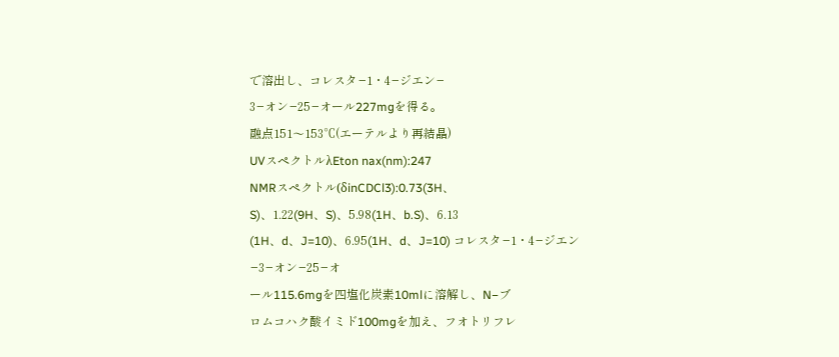で溶出し、コレスタ−1・4−ジエン−
3−オン−25−オール227mgを得る。
融点151〜153℃(エーテルより再結晶)
UVスペクトルλEton nax(nm):247
NMRスペクトル(δinCDCl3):0.73(3H、
S)、1.22(9H、S)、5.98(1H、b.S)、6.13
(1H、d、J=10)、6.95(1H、d、J=10) コレスタ−1・4−ジエン−3−オン−25−オ
ール115.6mgを四塩化炭素10mlに溶解し、N−ブ
ロムコハク酸イミド100mgを加え、フオトリフレ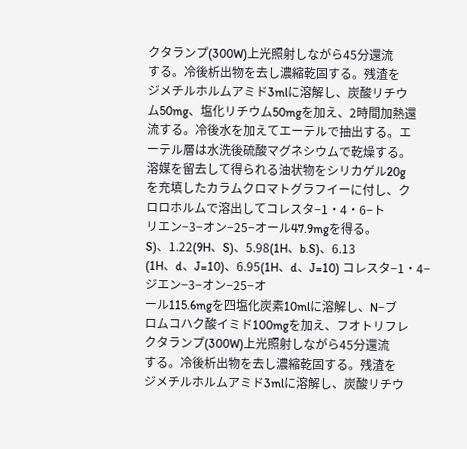クタランプ(300W)上光照射しながら45分還流
する。冷後析出物を去し濃縮乾固する。残渣を
ジメチルホルムアミド3mlに溶解し、炭酸リチウ
ム50mg、塩化リチウム50mgを加え、2時間加熱還
流する。冷後水を加えてエーテルで抽出する。エ
ーテル層は水洗後硫酸マグネシウムで乾燥する。
溶媒を留去して得られる油状物をシリカゲル20g
を充填したカラムクロマトグラフイーに付し、ク
ロロホルムで溶出してコレスタ−1・4・6−ト
リエン−3−オン−25−オール47.9mgを得る。
S)、1.22(9H、S)、5.98(1H、b.S)、6.13
(1H、d、J=10)、6.95(1H、d、J=10) コレスタ−1・4−ジエン−3−オン−25−オ
ール115.6mgを四塩化炭素10mlに溶解し、N−ブ
ロムコハク酸イミド100mgを加え、フオトリフレ
クタランプ(300W)上光照射しながら45分還流
する。冷後析出物を去し濃縮乾固する。残渣を
ジメチルホルムアミド3mlに溶解し、炭酸リチウ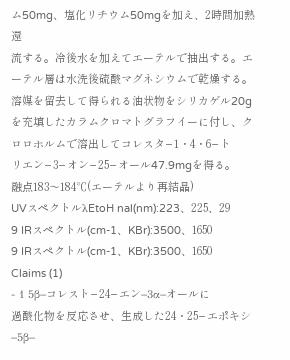ム50mg、塩化リチウム50mgを加え、2時間加熱還
流する。冷後水を加えてエーテルで抽出する。エ
ーテル層は水洗後硫酸マグネシウムで乾燥する。
溶媒を留去して得られる油状物をシリカゲル20g
を充填したカラムクロマトグラフイーに付し、ク
ロロホルムで溶出してコレスタ−1・4・6−ト
リエン−3−オン−25−オール47.9mgを得る。
融点183〜184℃(エーテルより再結晶)
UVスペクトルλEtoH nal(nm):223、225、29
9 IRスペクトル(cm-1、KBr):3500、1650
9 IRスペクトル(cm-1、KBr):3500、1650
Claims (1)
- 1 5β−コレスト−24−エン−3α−オールに
過酸化物を反応させ、生成した24・25−エポキシ
−5β−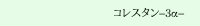コレスタン−3α−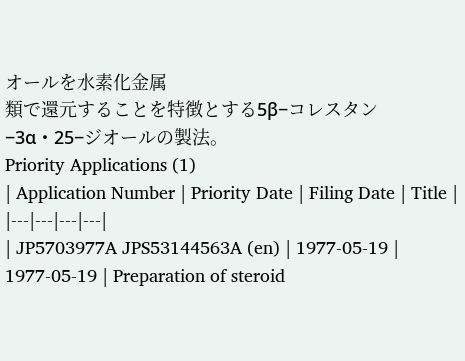オールを水素化金属
類で還元することを特徴とする5β−コレスタン
−3α・25−ジオールの製法。
Priority Applications (1)
| Application Number | Priority Date | Filing Date | Title |
|---|---|---|---|
| JP5703977A JPS53144563A (en) | 1977-05-19 | 1977-05-19 | Preparation of steroid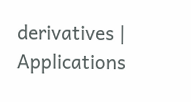derivatives |
Applications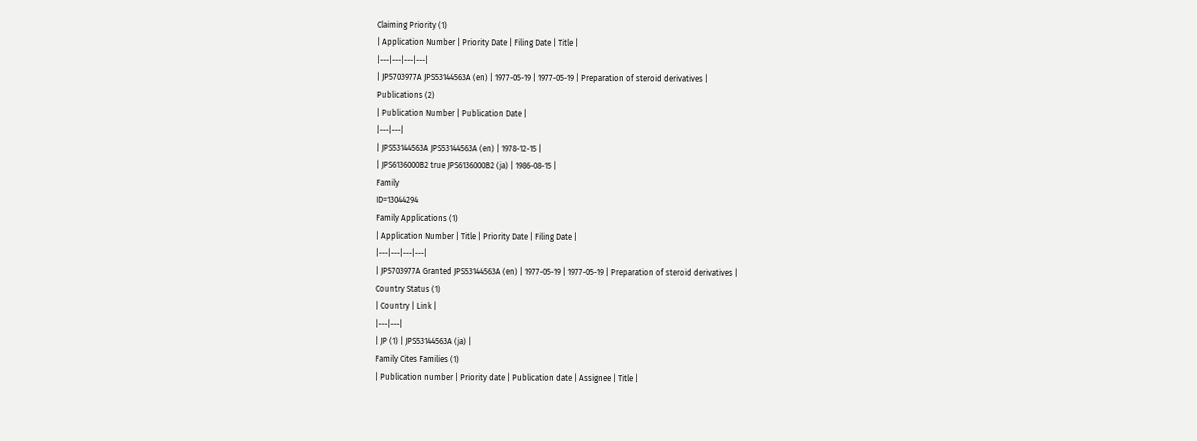Claiming Priority (1)
| Application Number | Priority Date | Filing Date | Title |
|---|---|---|---|
| JP5703977A JPS53144563A (en) | 1977-05-19 | 1977-05-19 | Preparation of steroid derivatives |
Publications (2)
| Publication Number | Publication Date |
|---|---|
| JPS53144563A JPS53144563A (en) | 1978-12-15 |
| JPS6136000B2 true JPS6136000B2 (ja) | 1986-08-15 |
Family
ID=13044294
Family Applications (1)
| Application Number | Title | Priority Date | Filing Date |
|---|---|---|---|
| JP5703977A Granted JPS53144563A (en) | 1977-05-19 | 1977-05-19 | Preparation of steroid derivatives |
Country Status (1)
| Country | Link |
|---|---|
| JP (1) | JPS53144563A (ja) |
Family Cites Families (1)
| Publication number | Priority date | Publication date | Assignee | Title |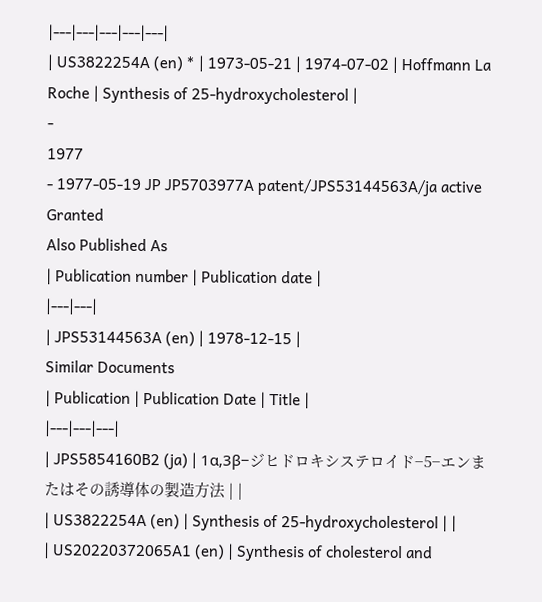|---|---|---|---|---|
| US3822254A (en) * | 1973-05-21 | 1974-07-02 | Hoffmann La Roche | Synthesis of 25-hydroxycholesterol |
-
1977
- 1977-05-19 JP JP5703977A patent/JPS53144563A/ja active Granted
Also Published As
| Publication number | Publication date |
|---|---|
| JPS53144563A (en) | 1978-12-15 |
Similar Documents
| Publication | Publication Date | Title |
|---|---|---|
| JPS5854160B2 (ja) | 1α,3β−ジヒドロキシステロイド−5−エンまたはその誘導体の製造方法 | |
| US3822254A (en) | Synthesis of 25-hydroxycholesterol | |
| US20220372065A1 (en) | Synthesis of cholesterol and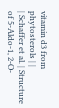vitamin d3 from phytosterols | |
| Schaffer et al. | Structure of 5-Aldo-1, 2-O-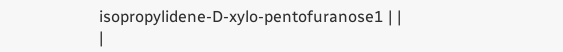isopropylidene-D-xylo-pentofuranose1 | |
|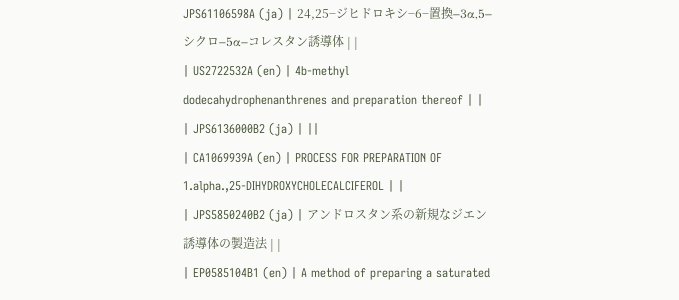JPS61106598A (ja) | 24,25−ジヒドロキシ−6−置換−3α,5−シクロ−5α−コレスタン誘導体 | |
| US2722532A (en) | 4b-methyl dodecahydrophenanthrenes and preparation thereof | |
| JPS6136000B2 (ja) | ||
| CA1069939A (en) | PROCESS FOR PREPARATION OF 1.alpha.,25-DIHYDROXYCHOLECALCIFEROL | |
| JPS5850240B2 (ja) | アンドロスタン系の新規なジエン誘導体の製造法 | |
| EP0585104B1 (en) | A method of preparing a saturated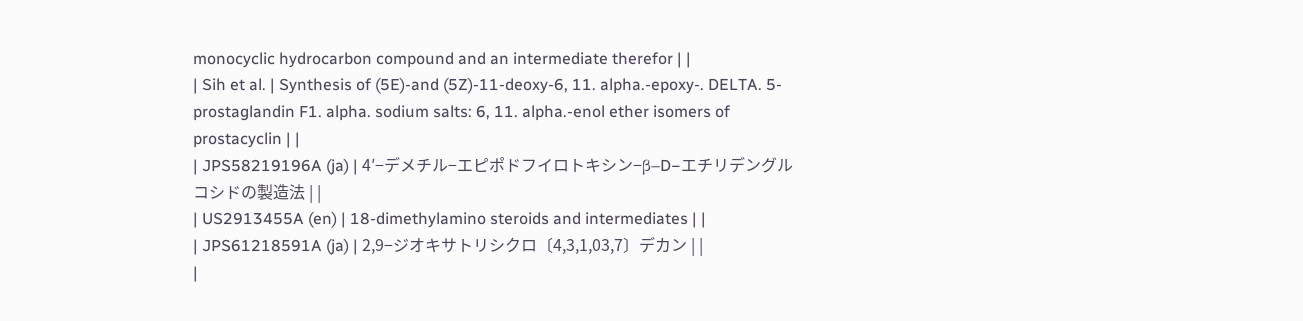monocyclic hydrocarbon compound and an intermediate therefor | |
| Sih et al. | Synthesis of (5E)-and (5Z)-11-deoxy-6, 11. alpha.-epoxy-. DELTA. 5-prostaglandin F1. alpha. sodium salts: 6, 11. alpha.-enol ether isomers of prostacyclin | |
| JPS58219196A (ja) | 4′−デメチル−エピポドフイロトキシン−β−D−エチリデングルコシドの製造法 | |
| US2913455A (en) | 18-dimethylamino steroids and intermediates | |
| JPS61218591A (ja) | 2,9−ジオキサトリシクロ〔4,3,1,03,7〕デカン | |
|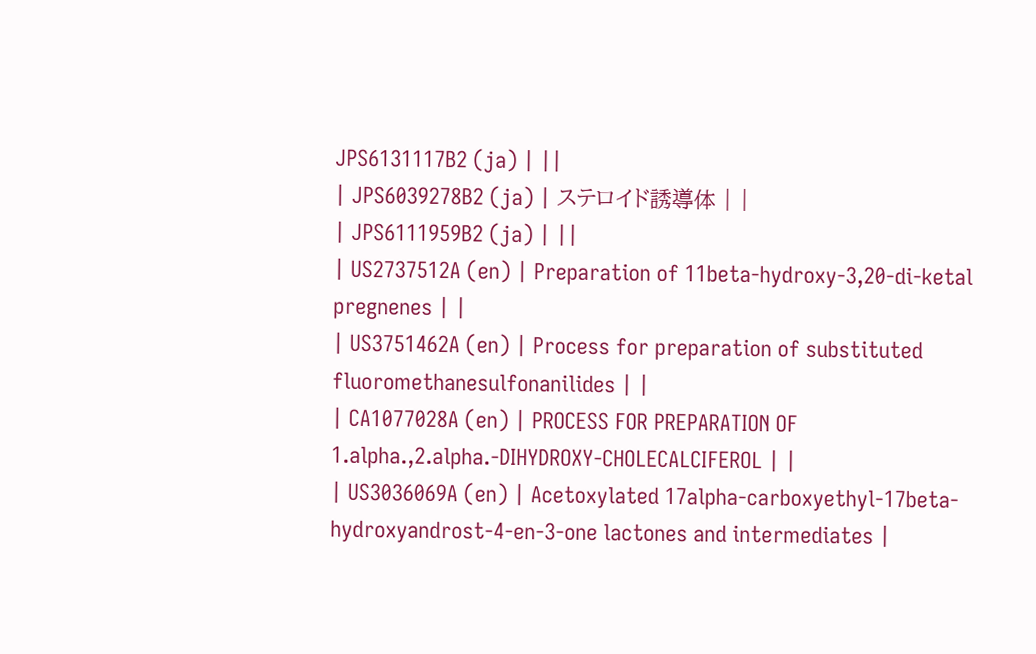JPS6131117B2 (ja) | ||
| JPS6039278B2 (ja) | ステロイド誘導体 | |
| JPS6111959B2 (ja) | ||
| US2737512A (en) | Preparation of 11beta-hydroxy-3,20-di-ketal pregnenes | |
| US3751462A (en) | Process for preparation of substituted fluoromethanesulfonanilides | |
| CA1077028A (en) | PROCESS FOR PREPARATION OF 1.alpha.,2.alpha.-DIHYDROXY-CHOLECALCIFEROL | |
| US3036069A (en) | Acetoxylated 17alpha-carboxyethyl-17beta-hydroxyandrost-4-en-3-one lactones and intermediates |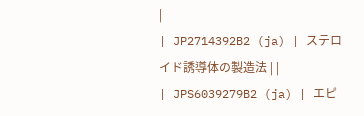|
| JP2714392B2 (ja) | ステロイド誘導体の製造法 | |
| JPS6039279B2 (ja) | エピ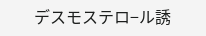デスモステロ−ル誘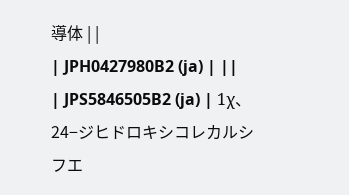導体 | |
| JPH0427980B2 (ja) | ||
| JPS5846505B2 (ja) | 1χ、24−ジヒドロキシコレカルシフエ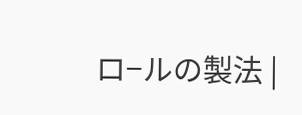ロ−ルの製法 |